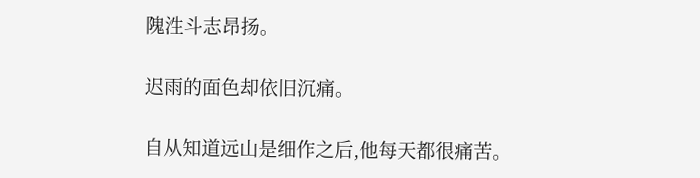隗泩斗志昂扬。

迟雨的面色却依旧沉痛。

自从知道远山是细作之后,他每天都很痛苦。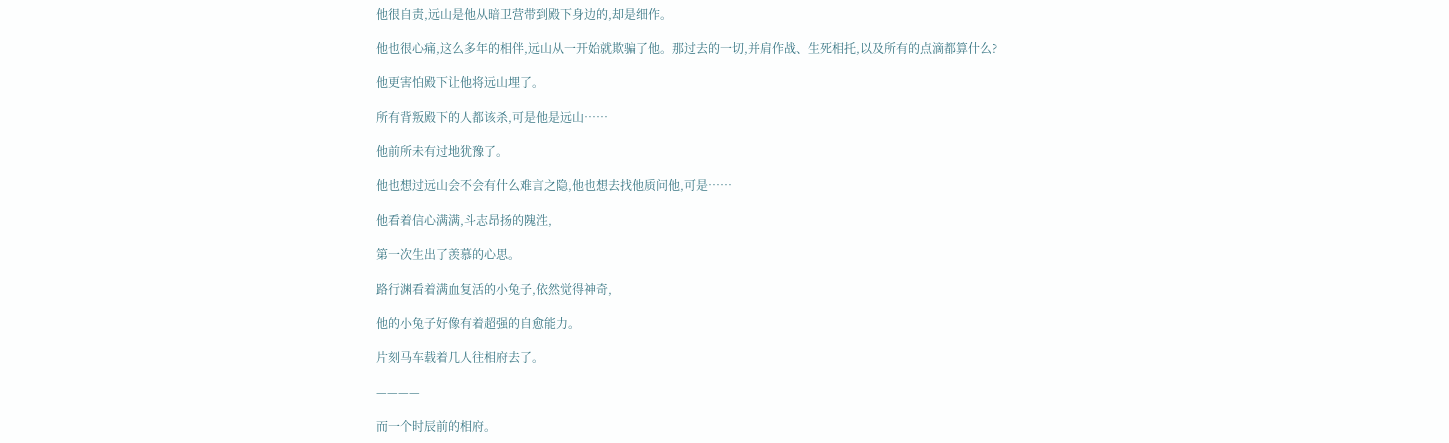他很自责,远山是他从暗卫营带到殿下身边的,却是细作。

他也很心痛,这么多年的相伴,远山从一开始就欺骗了他。那过去的一切,并肩作战、生死相托,以及所有的点滴都算什么?

他更害怕殿下让他将远山埋了。

所有背叛殿下的人都该杀,可是他是远山……

他前所未有过地犹豫了。

他也想过远山会不会有什么难言之隐,他也想去找他质问他,可是……

他看着信心满满,斗志昂扬的隗泩,

第一次生出了羡慕的心思。

路行渊看着满血复活的小兔子,依然觉得神奇,

他的小兔子好像有着超强的自愈能力。

片刻马车载着几人往相府去了。

————

而一个时辰前的相府。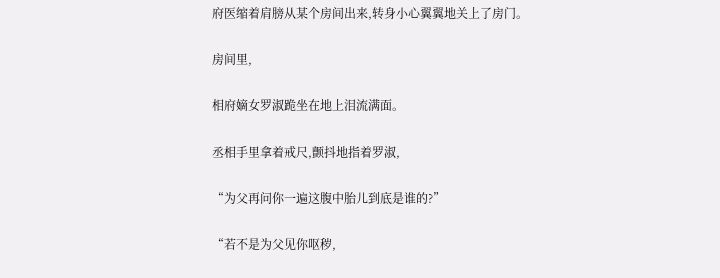府医缩着肩膀从某个房间出来,转身小心翼翼地关上了房门。

房间里,

相府嫡女罗淑跪坐在地上泪流满面。

丞相手里拿着戒尺,颤抖地指着罗淑,

“为父再问你一遍这腹中胎儿到底是谁的?”

“若不是为父见你呕秽,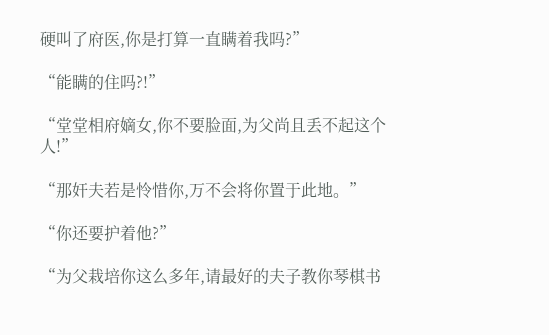硬叫了府医,你是打算一直瞒着我吗?”

“能瞒的住吗?!”

“堂堂相府嫡女,你不要脸面,为父尚且丢不起这个人!”

“那奸夫若是怜惜你,万不会将你置于此地。”

“你还要护着他?”

“为父栽培你这么多年,请最好的夫子教你琴棋书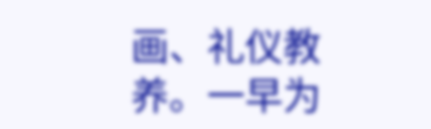画、礼仪教养。一早为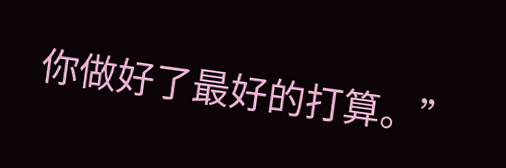你做好了最好的打算。”